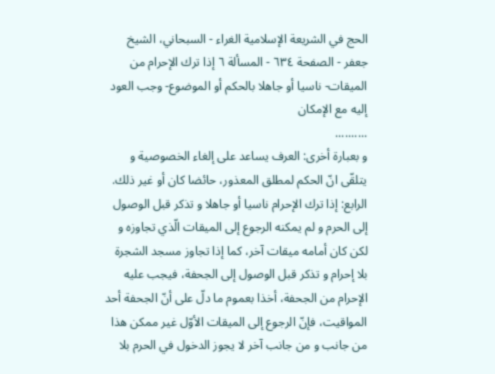الحج في الشريعة الإسلامية الغراء - السبحاني، الشيخ جعفر - الصفحة ٦٣٤ - المسألة ٦ إذا ترك الإحرام من الميقات- ناسيا أو جاهلا بالحكم أو الموضوع- وجب العود إليه مع الإمكان
..........
و بعبارة أخرى: العرف يساعد على إلغاء الخصوصية و يتلقّى انّ الحكم لمطلق المعذور، حائضا كان أو غير ذلك.
الرابع: إذا ترك الإحرام ناسيا أو جاهلا و تذكر قبل الوصول إلى الحرم و لم يمكنه الرجوع إلى الميقات الّذي تجاوزه و لكن كان أمامه ميقات آخر، كما إذا تجاوز مسجد الشجرة بلا إحرام و تذكر قبل الوصول إلى الجحفة، فيجب عليه الإحرام من الجحفة، أخذا بعموم ما دلّ على أنّ الجحفة أحد المواقيت، فإنّ الرجوع إلى الميقات الأوّل غير ممكن هذا من جانب و من جانب آخر لا يجوز الدخول في الحرم بلا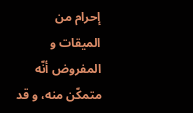إحرام من الميقات و المفروض أنّه متمكّن منه، و قد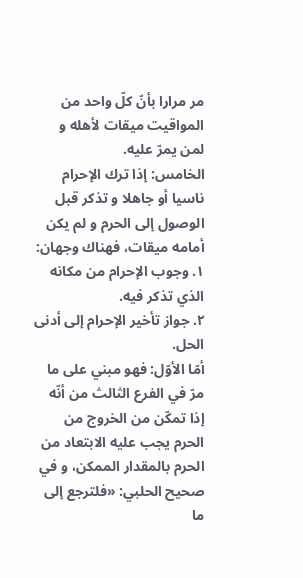مر مرارا بأنّ كلّ واحد من المواقيت ميقات لأهله و لمن يمرّ عليه.
الخامس: إذا ترك الإحرام ناسيا أو جاهلا و تذكر قبل الوصول إلى الحرم و لم يكن أمامه ميقات، فهناك وجهان:
١. وجوب الإحرام من مكانه الذي تذكر فيه.
٢. جواز تأخير الإحرام إلى أدنى الحل.
أمّا الأوّل: فهو مبني على ما مرّ في الفرع الثالث من أنّه إذا تمكّن من الخروج من الحرم يجب عليه الابتعاد من الحرم بالمقدار الممكن، و في صحيح الحلبي: «فلترجع إلى ما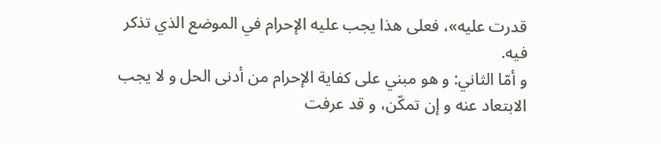قدرت عليه»، فعلى هذا يجب عليه الإحرام في الموضع الذي تذكر فيه.
و أمّا الثاني: و هو مبني على كفاية الإحرام من أدنى الحل و لا يجب الابتعاد عنه و إن تمكّن، و قد عرفت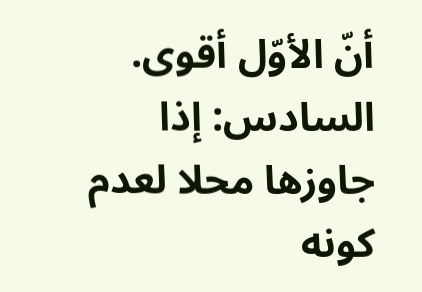أنّ الأوّل أقوى.
السادس: إذا جاوزها محلا لعدم كونه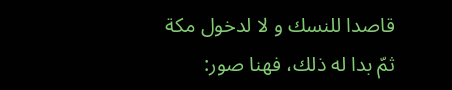قاصدا للنسك و لا لدخول مكة ثمّ بدا له ذلك، فهنا صور: